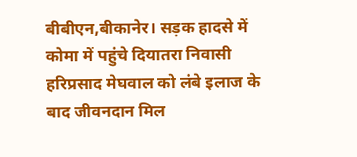बीबीएन,बीकानेर। सड़क हादसे में कोमा में पहुंचे दियातरा निवासी हरिप्रसाद मेघवाल को लंबे इलाज के बाद जीवनदान मिल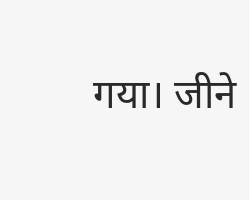गया। जीने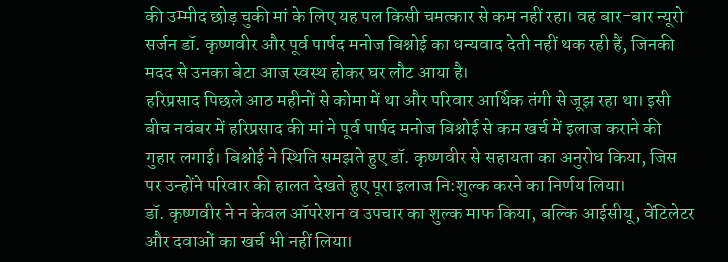की उम्मीद छोड़ चुकी मां के लिए यह पल किसी चमत्कार से कम नहीं रहा। वह बार-बार न्यूरो सर्जन डॉ. कृष्णवीर और पूर्व पार्षद मनोज बिश्नोई का धन्यवाद देती नहीं थक रही हैं, जिनकी मदद से उनका बेटा आज स्वस्थ होकर घर लौट आया है।
हरिप्रसाद पिछले आठ महीनों से कोमा में था और परिवार आर्थिक तंगी से जूझ रहा था। इसी बीच नवंबर में हरिप्रसाद की मां ने पूर्व पार्षद मनोज बिश्नोई से कम खर्च में इलाज कराने की गुहार लगाई। बिश्नोई ने स्थिति समझते हुए डॉ. कृष्णवीर से सहायता का अनुरोध किया, जिस पर उन्होंने परिवार की हालत देखते हुए पूरा इलाज नि:शुल्क करने का निर्णय लिया।
डॉ. कृष्णवीर ने न केवल ऑपरेशन व उपचार का शुल्क माफ किया, बल्कि आईसीयू, वेंटिलेटर और दवाओं का खर्च भी नहीं लिया।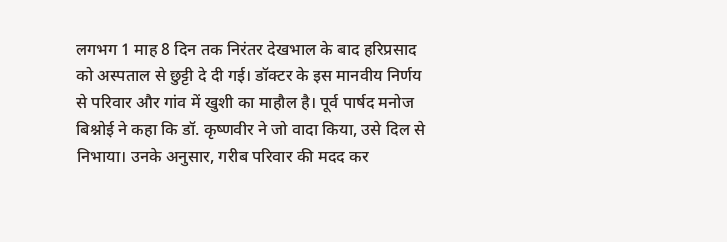लगभग 1 माह 8 दिन तक निरंतर देखभाल के बाद हरिप्रसाद को अस्पताल से छुट्टी दे दी गई। डॉक्टर के इस मानवीय निर्णय से परिवार और गांव में खुशी का माहौल है। पूर्व पार्षद मनोज बिश्नोई ने कहा कि डॉ. कृष्णवीर ने जो वादा किया, उसे दिल से निभाया। उनके अनुसार, गरीब परिवार की मदद कर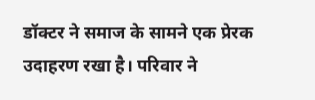डॉक्टर ने समाज के सामने एक प्रेरक उदाहरण रखा है। परिवार ने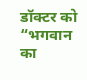डॉक्टर को “भगवान का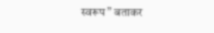स्वरूप” बताकर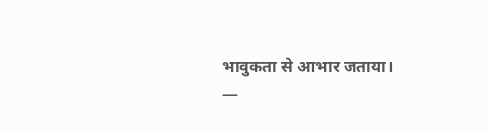भावुकता से आभार जताया।
—